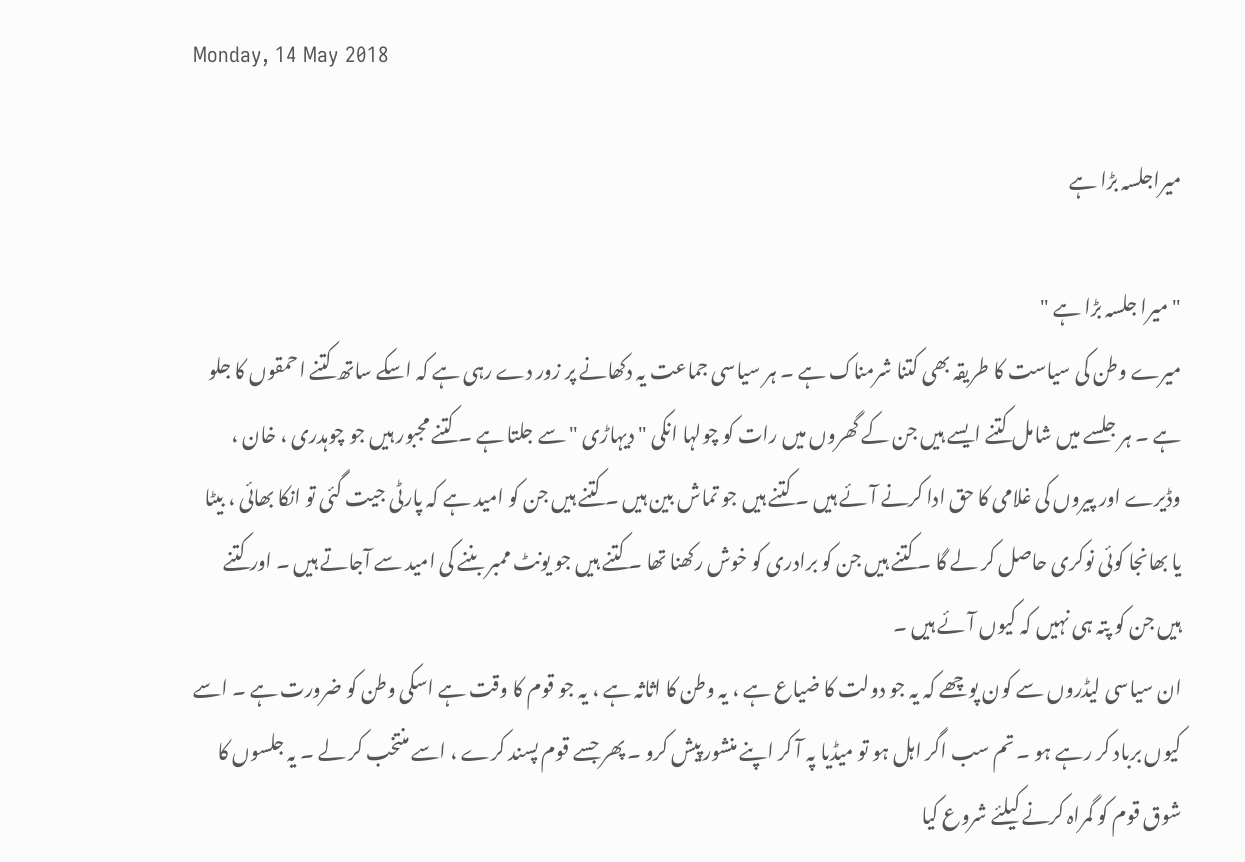Monday, 14 May 2018

میراجلسہ بڑا ہے

" میرا جلسہ بڑا ہے "
میرے وطن کی سیاست کا طریقہ بھی کتنا شرمناک ہے ۔ ہر سیاسی جماعت یہ دکھانے پر زور دے رہی ہے کہ اسکے ساتھ کتنے احمقوں کا جلو ہے ۔ ہر جلسے میں شامل کتنے ایسے ہیں جن کے گھروں میں رات کو چولہا انکی " دیہاڑی " سے جلتا ہے ۔ کتنے مجبور ہیں جو چوہدری ، خان ، وڈیرے اور پیروں کی غلامی کا حق ادا کرنے آئے ہیں ۔ کتنے ہیں جو تماش بین ہیں ۔ کتنے ہیں جن کو امید ہے کہ پارٹی جیت گئی تو انکا بھائی ، بیٹا یا بھانجا کوئی نوکری حاصل کر لے گا ۔ کتنے ہیں جن کو برادری کو خوش رکھنا تھا ۔ کتنے ہیں جو یونٹ ممبر بننے کی امید سے آجاتے ہیں ۔ اور کتنے ہیں جن کو پتہ ہی نہیں کہ کیوں آئے ہیں ۔
ان سیاسی لیڈروں سے کون پوچھے کہ یہ جو دولت کا ضیاع ہے ، یہ وطن کا اثاثہ ہے ، یہ جو قوم کا وقت ہے اسکی وطن کو ضرورت ہے ۔ اسے کیوں برباد کر رہے ہو ۔ تم سب اگر اہل ہو تو میڈیا پہ آ کر اپنے منشور پیش کرو ۔ پھر جسے قوم پسند کرے ، اسے منتخب کر لے ۔ یہ جلسوں کا شوق قوم کو گمراہ کرنے کیلئے شروع کیا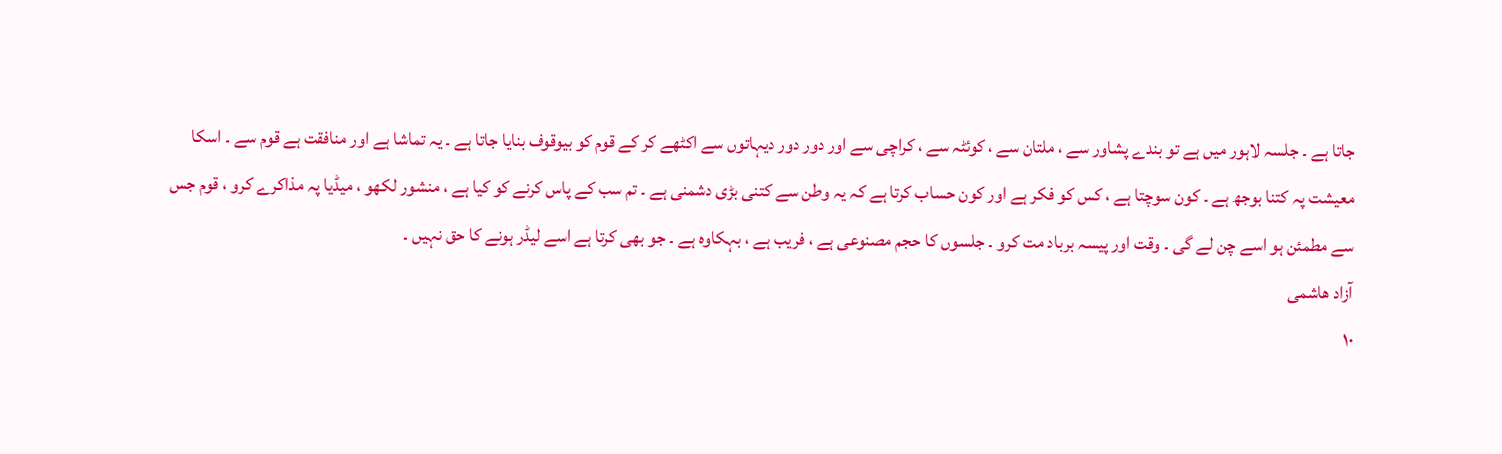جاتا ہے ۔ جلسہ لاہور میں ہے تو بندے پشاور سے ، ملتان سے ، کوئٹہ سے ، کراچی سے اور دور دور دیہاتوں سے اکٹھے کر کے قوم کو بیوقوف بنایا جاتا ہے ۔ یہ تماشا ہے اور منافقت ہے قوم سے ۔ اسکا معیشت پہ کتنا بوجھ ہے ۔ کون سوچتا ہے ، کس کو فکر ہے اور کون حساب کرتا ہے کہ یہ وطن سے کتنی بڑی دشمنی ہے ۔ تم سب کے پاس کرنے کو کیا ہے ، منشور لکھو ، میڈیا پہ مذاکرے کرو ، قوم جس سے مطمئن ہو اسے چن لے گی ۔ وقت اور پیسہ برباد مت کرو ۔ جلسوں کا حجم مصنوعی ہے ، فریب ہے ، بہکاوہ ہے ۔ جو بھی کرتا ہے اسے لیڈر ہونے کا حق نہیں ۔
آزاد ھاشمی
١٠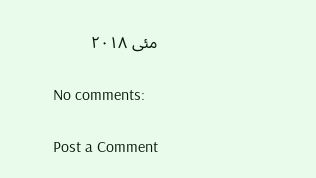مئی ٢٠١٨

No comments:

Post a Comment